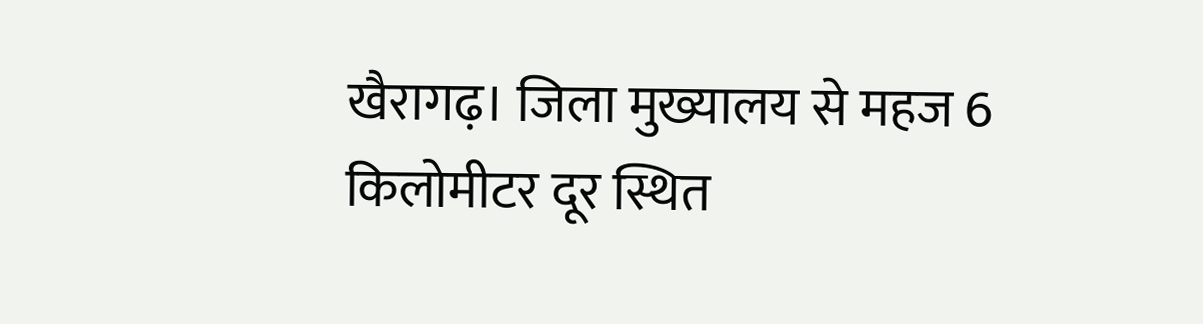खैरागढ़। जिला मुख्यालय से महज 6 किलोमीटर दूर स्थित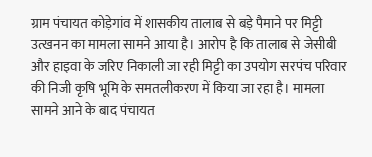ग्राम पंचायत कोड़ेगांव में शासकीय तालाब से बड़े पैमाने पर मिट्टी उत्खनन का मामला सामने आया है। आरोप है कि तालाब से जेसीबी और हाइवा के जरिए निकाली जा रही मिट्टी का उपयोग सरपंच परिवार की निजी कृषि भूमि के समतलीकरण में किया जा रहा है। मामला सामने आने के बाद पंचायत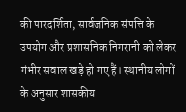की पारदर्शिता, सार्वजनिक संपत्ति के उपयोग और प्रशासनिक निगरानी को लेकर गंभीर सवाल खड़े हो गए हैं। स्थानीय लोगों के अनुसार शासकीय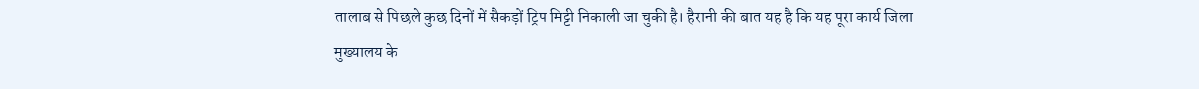तालाब से पिछले कुछ दिनों में सैकड़ों ट्रिप मिट्टी निकाली जा चुकी है। हैरानी की बात यह है कि यह पूरा कार्य जिला मुख्यालय के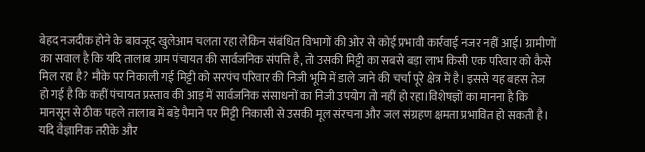बेहद नजदीक होने के बावजूद खुलेआम चलता रहा लेकिन संबंधित विभागों की ओर से कोई प्रभावी कार्रवाई नजर नहीं आई। ग्रामीणों का सवाल है कि यदि तालाब ग्राम पंचायत की सार्वजनिक संपत्ति है, तो उसकी मिट्टी का सबसे बड़ा लाभ किसी एक परिवार को कैसे मिल रहा है? मौके पर निकाली गई मिट्टी को सरपंच परिवार की निजी भूमि में डाले जाने की चर्चा पूरे क्षेत्र में है। इससे यह बहस तेज हो गई है कि कहीं पंचायत प्रस्ताव की आड़ में सार्वजनिक संसाधनों का निजी उपयोग तो नहीं हो रहा।विशेषज्ञों का मानना है कि मानसून से ठीक पहले तालाब में बड़े पैमाने पर मिट्टी निकासी से उसकी मूल संरचना और जल संग्रहण क्षमता प्रभावित हो सकती है। यदि वैज्ञानिक तरीके और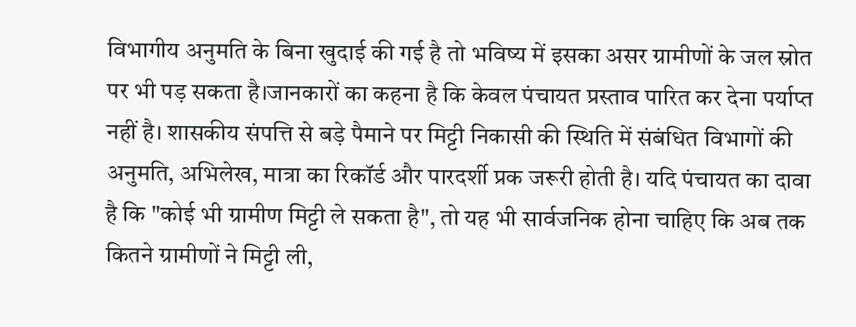विभागीय अनुमति के बिना खुदाई की गई है तो भविष्य में इसका असर ग्रामीणों के जल स्रोत पर भी पड़ सकता है।जानकारों का कहना है कि केवल पंचायत प्रस्ताव पारित कर देना पर्याप्त नहीं है। शासकीय संपत्ति से बड़े पैमाने पर मिट्टी निकासी की स्थिति में संबंधित विभागों की अनुमति, अभिलेख, मात्रा का रिकॉर्ड और पारदर्शी प्रक जरूरी होती है। यदि पंचायत का दावा है कि "कोई भी ग्रामीण मिट्टी ले सकता है", तो यह भी सार्वजनिक होना चाहिए कि अब तक कितने ग्रामीणों ने मिट्टी ली,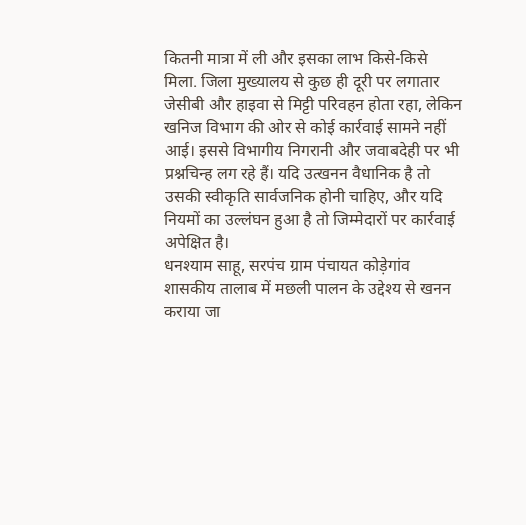कितनी मात्रा में ली और इसका लाभ किसे-किसे मिला. जिला मुख्यालय से कुछ ही दूरी पर लगातार जेसीबी और हाइवा से मिट्टी परिवहन होता रहा, लेकिन खनिज विभाग की ओर से कोई कार्रवाई सामने नहीं आई। इससे विभागीय निगरानी और जवाबदेही पर भी प्रश्नचिन्ह लग रहे हैं। यदि उत्खनन वैधानिक है तो उसकी स्वीकृति सार्वजनिक होनी चाहिए, और यदि नियमों का उल्लंघन हुआ है तो जिम्मेदारों पर कार्रवाई अपेक्षित है।
धनश्याम साहू, सरपंच ग्राम पंचायत कोड़ेगांव
शासकीय तालाब में मछली पालन के उद्देश्य से खनन कराया जा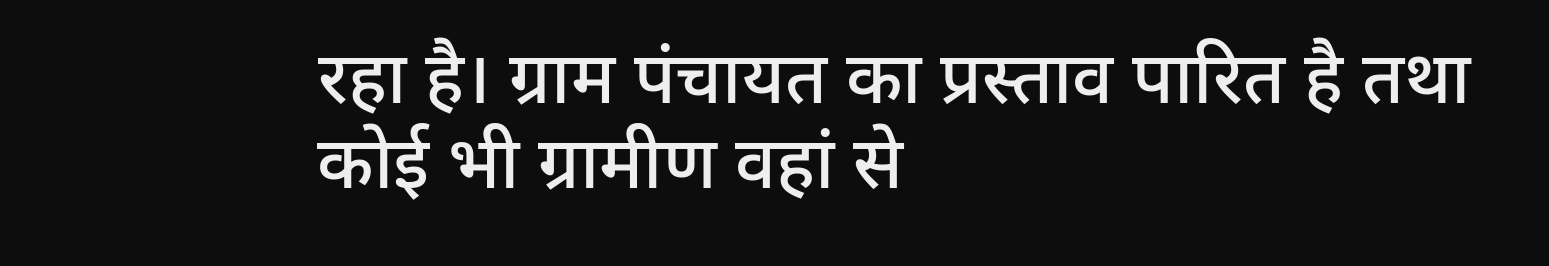रहा है। ग्राम पंचायत का प्रस्ताव पारित है तथा कोई भी ग्रामीण वहां से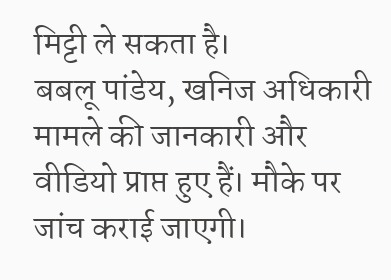मिट्टी ले सकता है।
बबलू पांडेय, खनिज अधिकारी
मामले की जानकारी और वीडियो प्राप्त हुए हैं। मौके पर जांच कराई जाएगी।